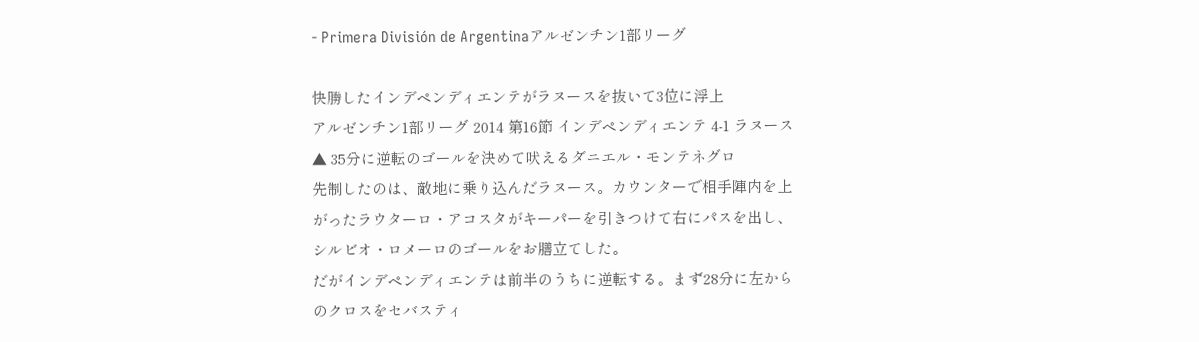- Primera División de Argentinaアルゼンチン1部リーグ

快勝したインデペンディエンテがラヌースを抜いて3位に浮上
アルゼンチン1部リーグ 2014 第16節 インデペンディエンテ 4-1 ラヌース
▲ 35分に逆転のゴールを決めて吠えるダニエル・モンテネグロ
先制したのは、敵地に乗り込んだラヌース。カウンターで相手陣内を上がったラウターロ・アコスタがキーパーを引きつけて右にパスを出し、シルビオ・ロメーロのゴールをお膳立てした。
だがインデペンディエンテは前半のうちに逆転する。まず28分に左からのクロスをセバスティ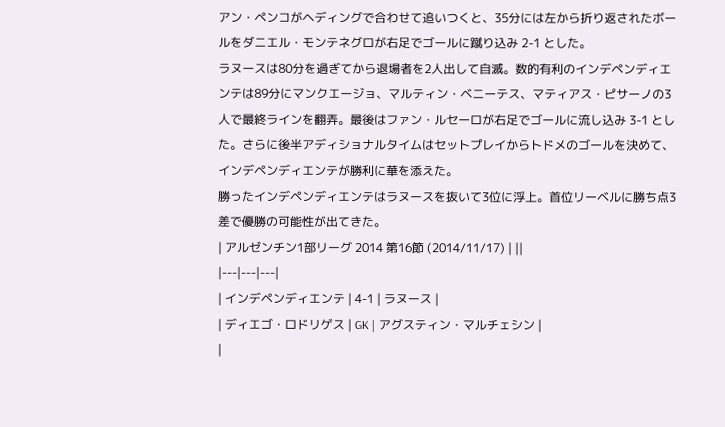アン・ペンコがヘディングで合わせて追いつくと、35分には左から折り返されたボールをダニエル・モンテネグロが右足でゴールに蹴り込み 2-1 とした。
ラヌースは80分を過ぎてから退場者を2人出して自滅。数的有利のインデペンディエンテは89分にマンクエージョ、マルティン・ベニーテス、マティアス・ピサーノの3人で最終ラインを翻弄。最後はファン・ルセーロが右足でゴールに流し込み 3-1 とした。さらに後半アディショナルタイムはセットプレイからトドメのゴールを決めて、インデペンディエンテが勝利に華を添えた。
勝ったインデペンディエンテはラヌースを抜いて3位に浮上。首位リーベルに勝ち点3差で優勝の可能性が出てきた。
| アルゼンチン1部リーグ 2014 第16節 (2014/11/17) | ||
|---|---|---|
| インデペンディエンテ | 4-1 | ラヌース |
| ディエゴ・ロドリゲス | GK | アグスティン・マルチェシン |
|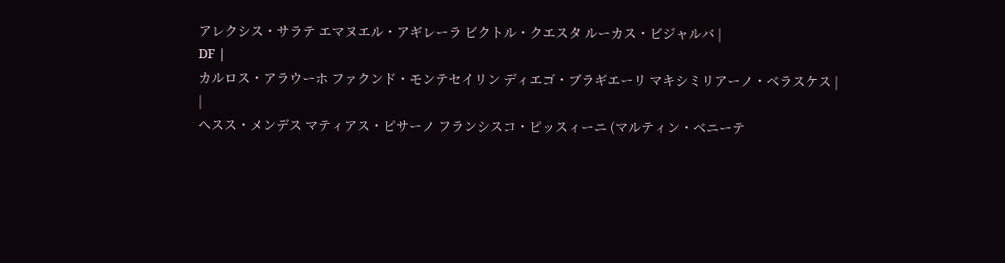アレクシス・サラテ エマヌエル・アギレーラ ビクトル・クエスタ ルーカス・ビジャルバ |
DF |
カルロス・アラウーホ ファクンド・モンテセイリン ディエゴ・ブラギエーリ マキシミリアーノ・ベラスケス |
|
ヘスス・メンデス マティアス・ピサーノ フランシスコ・ピッスィーニ (マルティン・ベニーテ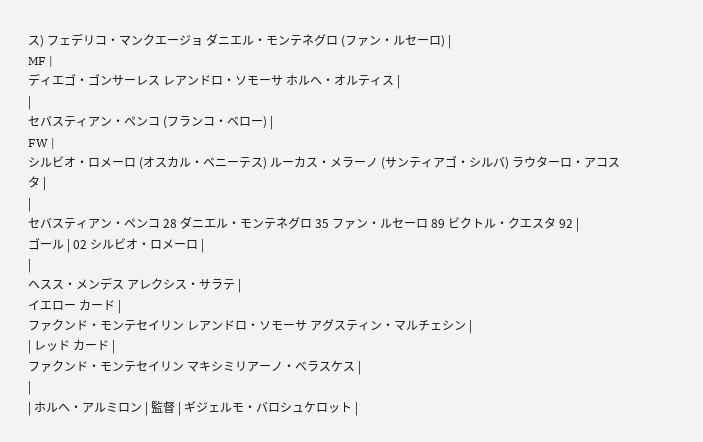ス) フェデリコ・マンクエージョ ダニエル・モンテネグロ (ファン・ルセーロ) |
MF |
ディエゴ・ゴンサーレス レアンドロ・ソモーサ ホルヘ・オルティス |
|
セバスティアン・ペンコ (フランコ・ベロー) |
FW |
シルビオ・ロメーロ (オスカル・ベニーテス) ルーカス・メラーノ (サンティアゴ・シルバ) ラウターロ・アコスタ |
|
セバスティアン・ペンコ 28 ダニエル・モンテネグロ 35 ファン・ルセーロ 89 ビクトル・クエスタ 92 |
ゴール | 02 シルビオ・ロメーロ |
|
ヘスス・メンデス アレクシス・サラテ |
イエロー カード |
ファクンド・モンテセイリン レアンドロ・ソモーサ アグスティン・マルチェシン |
| レッド カード |
ファクンド・モンテセイリン マキシミリアーノ・ベラスケス |
|
| ホルヘ・アルミロン | 監督 | ギジェルモ・バロシュケロット |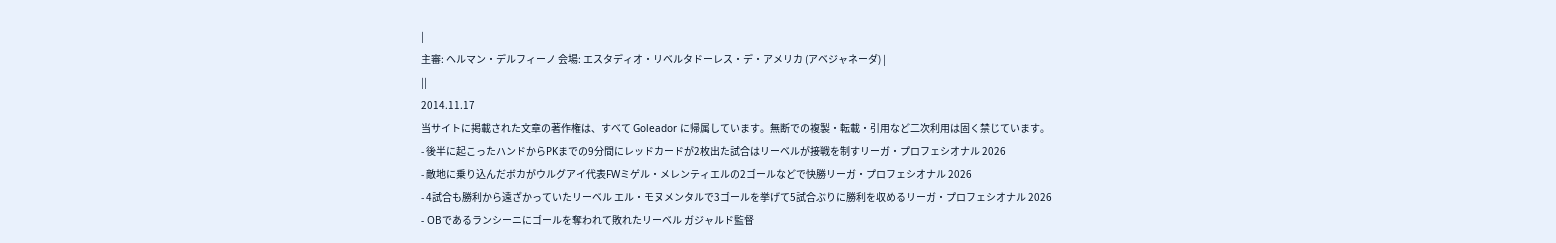|
主審: ヘルマン・デルフィーノ 会場: エスタディオ・リベルタドーレス・デ・アメリカ (アベジャネーダ) |
||
2014.11.17
当サイトに掲載された文章の著作権は、すべて Goleador に帰属しています。無断での複製・転載・引用など二次利用は固く禁じています。
- 後半に起こったハンドからPKまでの9分間にレッドカードが2枚出た試合はリーベルが接戦を制すリーガ・プロフェシオナル 2026
- 敵地に乗り込んだボカがウルグアイ代表FWミゲル・メレンティエルの2ゴールなどで快勝リーガ・プロフェシオナル 2026
- 4試合も勝利から遠ざかっていたリーベル エル・モヌメンタルで3ゴールを挙げて5試合ぶりに勝利を収めるリーガ・プロフェシオナル 2026
- OBであるランシーニにゴールを奪われて敗れたリーベル ガジャルド監督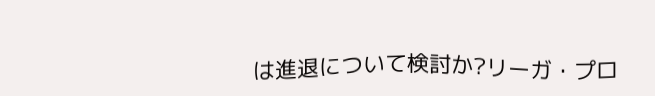は進退について検討か?リーガ・プロ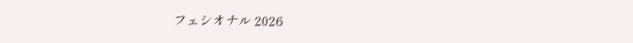フェシオナル 2026